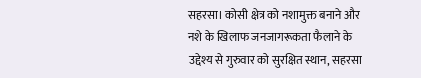सहरसा। कोसी क्षेत्र को नशामुक्त बनाने और नशे के खिलाफ जनजागरूकता फैलाने के उद्देश्य से गुरुवार को सुरक्षित स्थान, सहरसा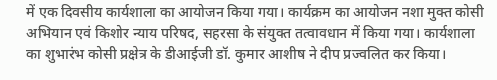में एक दिवसीय कार्यशाला का आयोजन किया गया। कार्यक्रम का आयोजन नशा मुक्त कोसी अभियान एवं किशोर न्याय परिषद, सहरसा के संयुक्त तत्वावधान में किया गया। कार्यशाला का शुभारंभ कोसी प्रक्षेत्र के डीआईजी डॉ. कुमार आशीष ने दीप प्रज्वलित कर किया।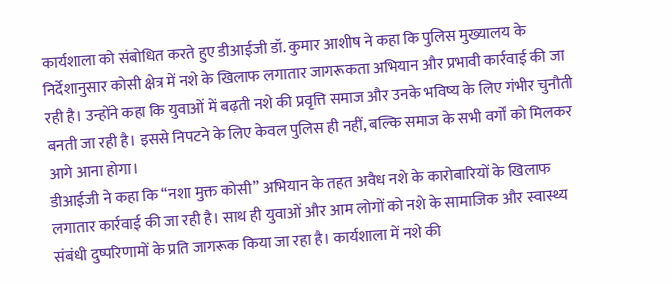कार्यशाला को संबोधित करते हुए डीआईजी डॉ. कुमार आशीष ने कहा कि पुलिस मुख्यालय के निर्देशानुसार कोसी क्षेत्र में नशे के खिलाफ लगातार जागरूकता अभियान और प्रभावी कार्रवाई की जा रही है। उन्होंने कहा कि युवाओं में बढ़ती नशे की प्रवृत्ति समाज और उनके भविष्य के लिए गंभीर चुनौती बनती जा रही है। इससे निपटने के लिए केवल पुलिस ही नहीं, बल्कि समाज के सभी वर्गों को मिलकर आगे आना होगा।
डीआईजी ने कहा कि “नशा मुक्त कोसी” अभियान के तहत अवैध नशे के कारोबारियों के खिलाफ लगातार कार्रवाई की जा रही है। साथ ही युवाओं और आम लोगों को नशे के सामाजिक और स्वास्थ्य संबंधी दुष्परिणामों के प्रति जागरूक किया जा रहा है। कार्यशाला में नशे की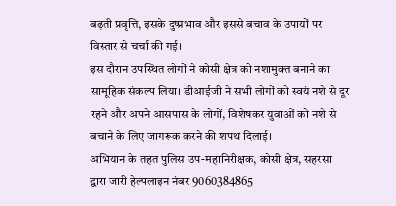बढ़ती प्रवृत्ति, इसके दुष्प्रभाव और इससे बचाव के उपायों पर विस्तार से चर्चा की गई।
इस दौरान उपस्थित लोगों ने कोसी क्षेत्र को नशामुक्त बनाने का सामूहिक संकल्प लिया। डीआईजी ने सभी लोगों को स्वयं नशे से दूर रहने और अपने आसपास के लोगों, विशेषकर युवाओं को नशे से बचाने के लिए जागरूक करने की शपथ दिलाई।
अभियान के तहत पुलिस उप-महानिरीक्षक, कोसी क्षेत्र, सहरसा द्वारा जारी हेल्पलाइन नंबर 9060384865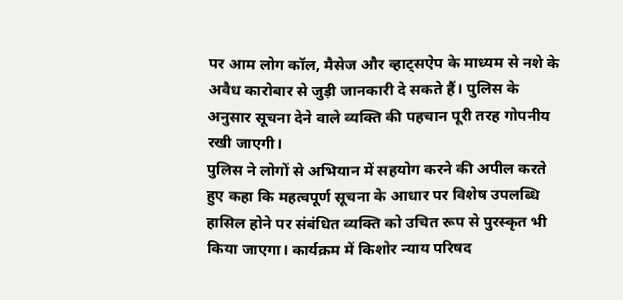पर आम लोग कॉल, मैसेज और व्हाट्सऐप के माध्यम से नशे के अवैध कारोबार से जुड़ी जानकारी दे सकते हैं। पुलिस के अनुसार सूचना देने वाले व्यक्ति की पहचान पूरी तरह गोपनीय रखी जाएगी।
पुलिस ने लोगों से अभियान में सहयोग करने की अपील करते हुए कहा कि महत्वपूर्ण सूचना के आधार पर विशेष उपलब्धि हासिल होने पर संबंधित व्यक्ति को उचित रूप से पुरस्कृत भी किया जाएगा। कार्यक्रम में किशोर न्याय परिषद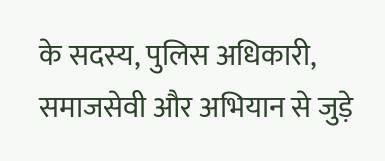के सदस्य, पुलिस अधिकारी, समाजसेवी और अभियान से जुड़े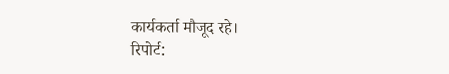कार्यकर्ता मौजूद रहे।
रिपोर्ट: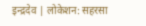इन्द्रदेव | लोकेशन: सहरसा